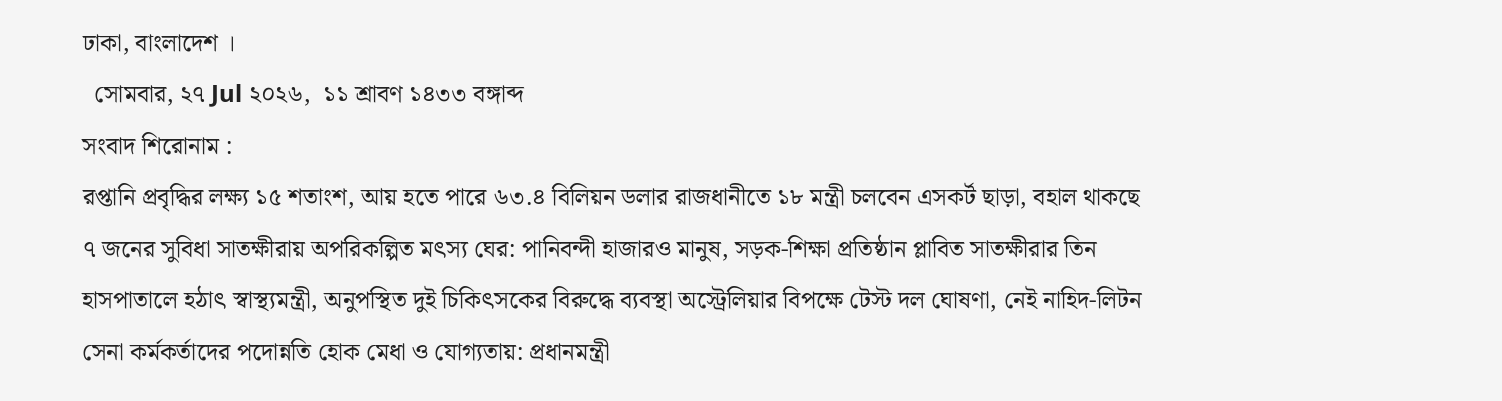ঢাকা, বাংলাদেশ ।
  সোমবার, ২৭ Jul ২০২৬,  ১১ শ্রাবণ ১৪৩৩ বঙ্গাব্দ
সংবাদ শিরোনাম :
রপ্তানি প্রবৃদ্ধির লক্ষ্য ১৫ শতাংশ, আয় হতে পারে ৬৩.৪ বিলিয়ন ডলার রাজধানীতে ১৮ মন্ত্রী চলবেন এসকর্ট ছাড়া, বহাল থাকছে ৭ জনের সুবিধা সাতক্ষীরায় অপরিকল্পিত মৎস্য ঘের: পানিবন্দী হাজারও মানুষ, সড়ক-শিক্ষা প্রতিষ্ঠান প্লাবিত সাতক্ষীরার তিন হাসপাতালে হঠাৎ স্বাস্থ্যমন্ত্রী, অনুপস্থিত দুই চিকিৎসকের বিরুদ্ধে ব্যবস্থা অস্ট্রেলিয়ার বিপক্ষে টেস্ট দল ঘোষণা, নেই নাহিদ-লিটন সেনা কর্মকর্তাদের পদোন্নতি হোক মেধা ও যোগ্যতায়: প্রধানমন্ত্রী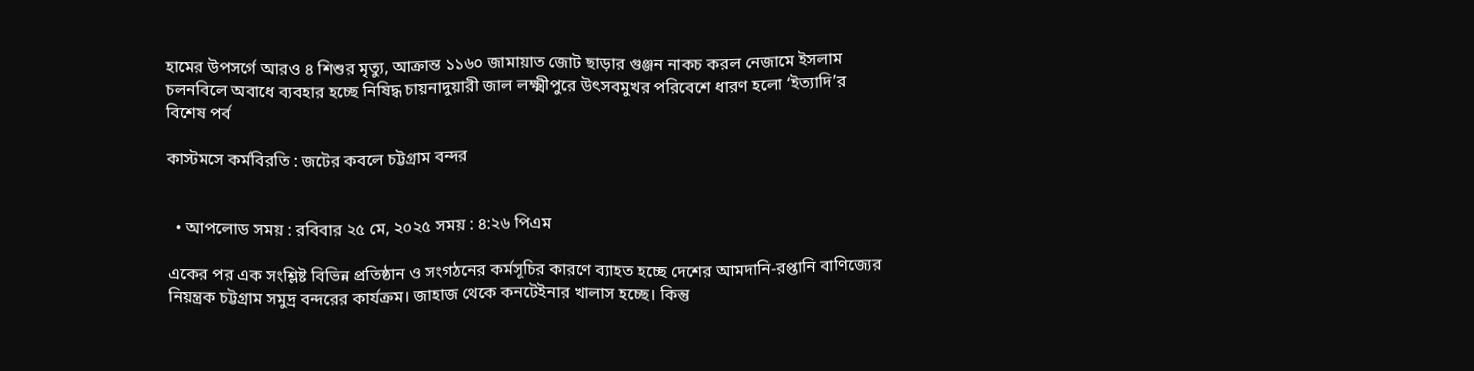হামের উপসর্গে আরও ৪ শিশুর মৃত্যু, আক্রান্ত ১১৬০ জামায়াত জোট ছাড়ার গুঞ্জন নাকচ করল নেজামে ইসলাম চলনবিলে অবাধে ব্যবহার হচ্ছে নিষিদ্ধ চায়নাদুয়ারী জাল লক্ষ্মীপুরে উৎসবমুখর পরিবেশে ধারণ হলো ‘ইত্যাদি’র বিশেষ পর্ব

কাস্টমসে কর্মবিরতি : জটের কবলে চট্টগ্রাম বন্দর


  • আপলোড সময় : রবিবার ২৫ মে, ২০২৫ সময় : ৪:২৬ পিএম

একের পর এক সংশ্লিষ্ট বিভিন্ন প্রতিষ্ঠান ও সংগঠনের কর্মসূচির কারণে ব্যাহত হচ্ছে দেশের আমদানি-রপ্তানি বাণিজ্যের নিয়ন্ত্রক চট্টগ্রাম সমুদ্র বন্দরের কার্যক্রম। জাহাজ থেকে কনটেইনার খালাস হচ্ছে। কিন্তু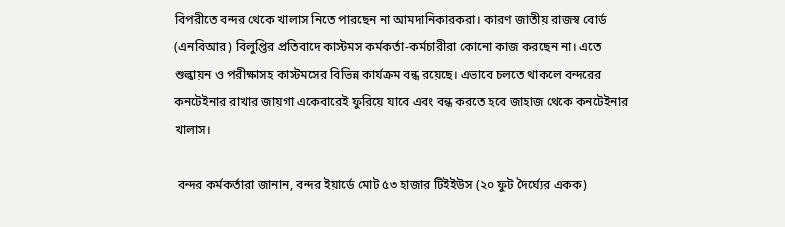বিপরীতে বন্দর থেকে খালাস নিতে পারছেন না আমদানিকারকরা। কারণ জাতীয় রাজস্ব বোর্ড (এনবিআর) বিলুপ্তির প্রতিবাদে কাস্টমস কর্মকর্তা-কর্মচারীরা কোনো কাজ করছেন না। এতে শুল্কায়ন ও পরীক্ষাসহ কাস্টমসের বিভিন্ন কার্যক্রম বন্ধ রয়েছে। এভাবে চলতে থাকলে বন্দরের কনটেইনার রাখার জায়গা একেবারেই ফুরিয়ে যাবে এবং বন্ধ করতে হবে জাহাজ থেকে কনটেইনার খালাস।

 বন্দর কর্মকর্তারা জানান, বন্দর ইয়ার্ডে মোট ৫৩ হাজার টিইইউস (২০ ফুট দৈর্ঘ্যের একক)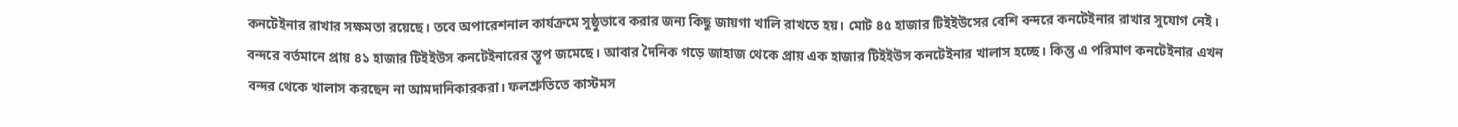কনটেইনার রাখার সক্ষমতা রয়েছে। তবে অপারেশনাল কার্যক্রমে সুষ্ঠুভাবে করার জন্য কিছু জায়গা খালি রাখতে হয়। মোট ৪৫ হাজার টিইইউসের বেশি বন্দরে কনটেইনার রাখার সুযোগ নেই। বন্দরে বর্তমানে প্রায় ৪১ হাজার টিইইউস কনটেইনারের স্তূপ জমেছে। আবার দৈনিক গড়ে জাহাজ থেকে প্রায় এক হাজার টিইইউস কনটেইনার খালাস হচ্ছে। কিন্তু এ পরিমাণ কনটেইনার এখন বন্দর থেকে খালাস করছেন না আমদানিকারকরা। ফলশ্রুতিতে কাস্টমস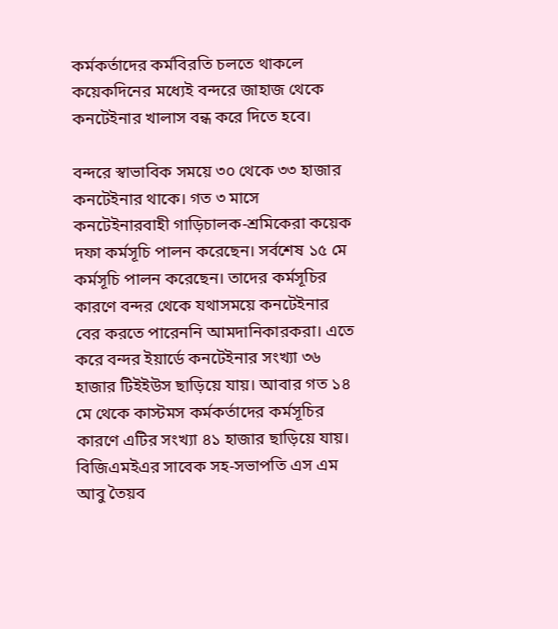কর্মকর্তাদের কর্মবিরতি চলতে থাকলে কয়েকদিনের মধ্যেই বন্দরে জাহাজ থেকে কনটেইনার খালাস বন্ধ করে দিতে হবে।

বন্দরে স্বাভাবিক সময়ে ৩০ থেকে ৩৩ হাজার কনটেইনার থাকে। গত ৩ মাসে কনটেইনারবাহী গাড়িচালক-শ্রমিকেরা কয়েক দফা কর্মসূচি পালন করেছেন। সর্বশেষ ১৫ মে কর্মসূচি পালন করেছেন। তাদের কর্মসূচির কারণে বন্দর থেকে যথাসময়ে কনটেইনার বের করতে পারেননি আমদানিকারকরা। এতে করে বন্দর ইয়ার্ডে কনটেইনার সংখ্যা ৩৬ হাজার টিইইউস ছাড়িয়ে যায়। আবার গত ১৪ মে থেকে কাস্টমস কর্মকর্তাদের কর্মসূচির কারণে এটির সংখ্যা ৪১ হাজার ছাড়িয়ে যায়। বিজিএমইএর সাবেক সহ-সভাপতি এস এম আবু তৈয়ব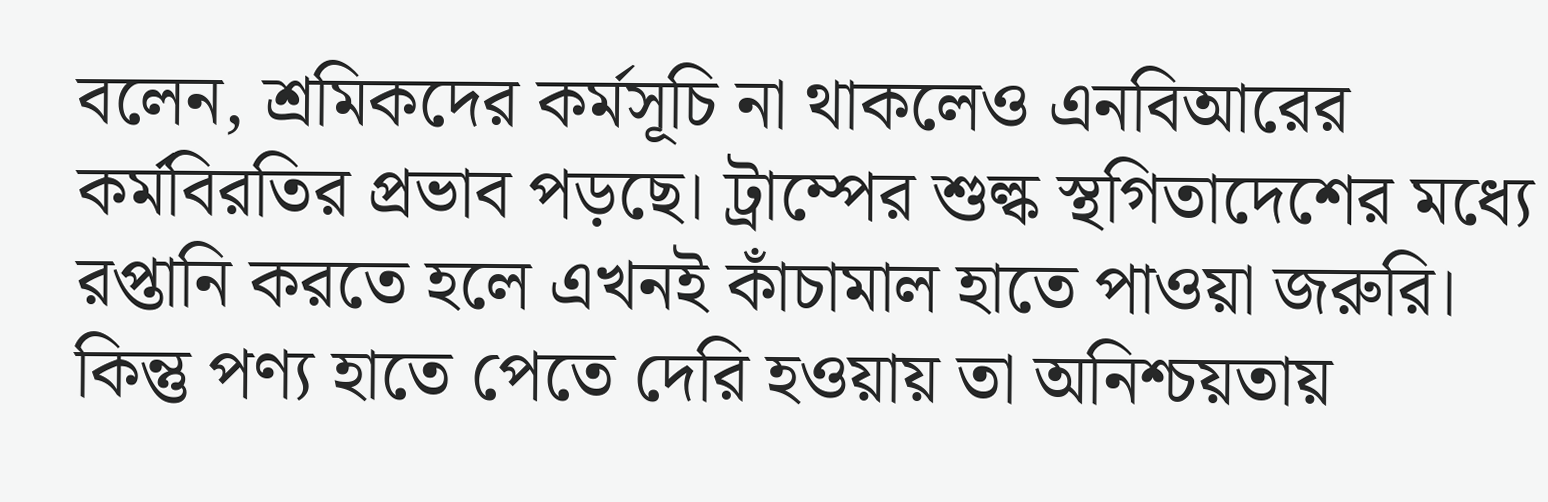বলেন, শ্রমিকদের কর্মসূচি না থাকলেও এনবিআরের কর্মবিরতির প্রভাব পড়ছে। ট্রাম্পের শুল্ক স্থগিতাদেশের মধ্যে রপ্তানি করতে হলে এখনই কাঁচামাল হাতে পাওয়া জরুরি। কিন্তু পণ্য হাতে পেতে দেরি হওয়ায় তা অনিশ্চয়তায়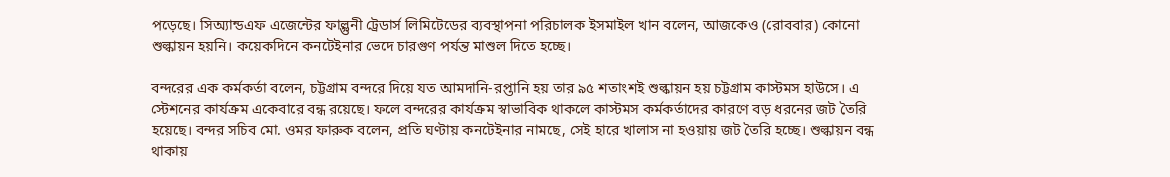পড়েছে। সিঅ্যান্ডএফ এজেন্টের ফাল্গুনী ট্রেডার্স লিমিটেডের ব্যবস্থাপনা পরিচালক ইসমাইল খান বলেন, আজকেও (রোববার) কোনো শুল্কায়ন হয়নি। কয়েকদিনে কনটেইনার ভেদে চারগুণ পর্যন্ত মাশুল দিতে হচ্ছে।

বন্দরের এক কর্মকর্তা বলেন, চট্টগ্রাম বন্দরে দিয়ে যত আমদানি-রপ্তানি হয় তার ৯৫ শতাংশই শুল্কায়ন হয় চট্টগ্রাম কাস্টমস হাউসে। এ স্টেশনের কার্যক্রম একেবারে বন্ধ রয়েছে। ফলে বন্দরের কার্যক্রম স্বাভাবিক থাকলে কাস্টমস কর্মকর্তাদের কারণে বড় ধরনের জট তৈরি হয়েছে। বন্দর সচিব মো. ওমর ফারুক বলেন, প্রতি ঘণ্টায় কনটেইনার নামছে, সেই হারে খালাস না হওয়ায় জট তৈরি হচ্ছে। শুল্কায়ন বন্ধ থাকায়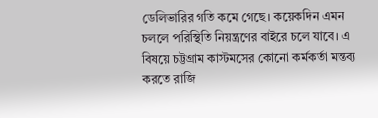ডেলিভারির গতি কমে গেছে। কয়েকদিন এমন চললে পরিস্থিতি নিয়ন্ত্রণের বাইরে চলে যাবে। এ বিষয়ে চট্টগ্রাম কাস্টমসের কোনো কর্মকর্তা মন্তব্য করতে রাজি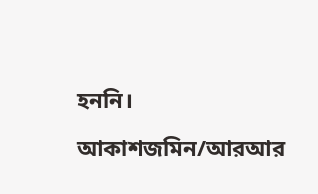হননি।

আকাশজমিন/আরআর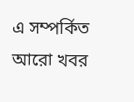এ সম্পর্কিত আরো খবর